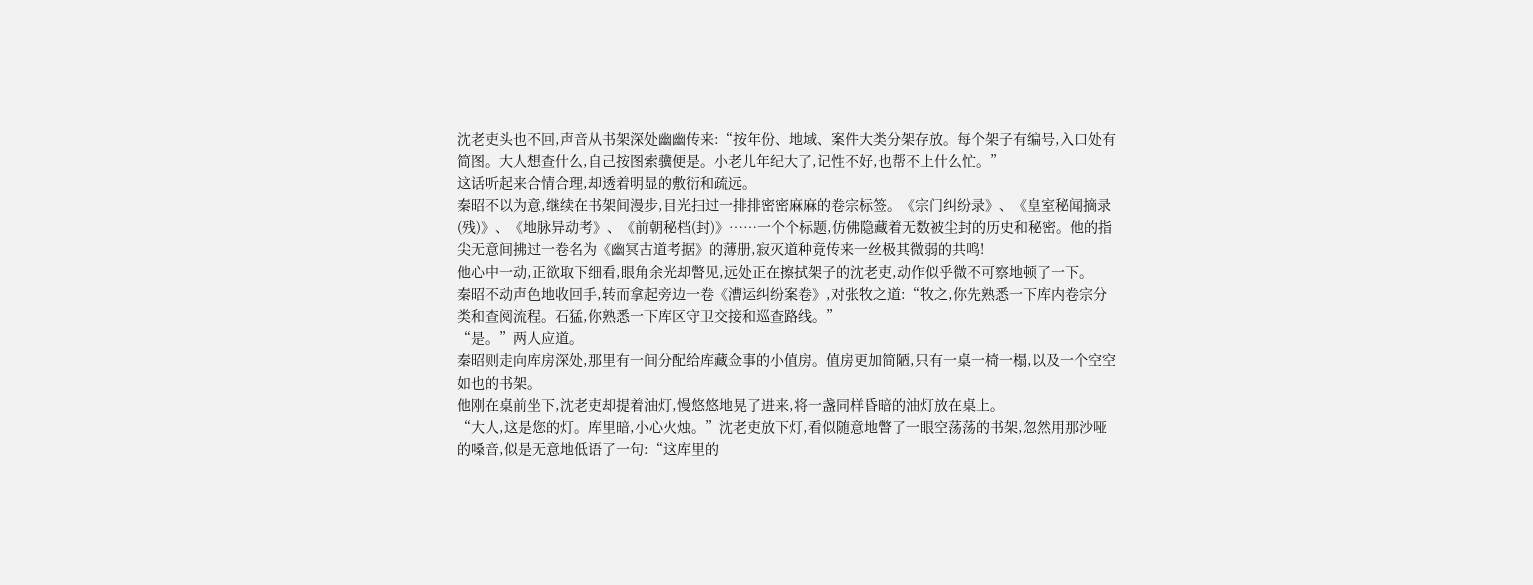沈老吏头也不回,声音从书架深处幽幽传来:“按年份、地域、案件大类分架存放。每个架子有编号,入口处有简图。大人想查什么,自己按图索骥便是。小老儿年纪大了,记性不好,也帮不上什么忙。”
这话听起来合情合理,却透着明显的敷衍和疏远。
秦昭不以为意,继续在书架间漫步,目光扫过一排排密密麻麻的卷宗标签。《宗门纠纷录》、《皇室秘闻摘录(残)》、《地脉异动考》、《前朝秘档(封)》……一个个标题,仿佛隐藏着无数被尘封的历史和秘密。他的指尖无意间拂过一卷名为《幽冥古道考据》的薄册,寂灭道种竟传来一丝极其微弱的共鸣!
他心中一动,正欲取下细看,眼角余光却瞥见,远处正在擦拭架子的沈老吏,动作似乎微不可察地顿了一下。
秦昭不动声色地收回手,转而拿起旁边一卷《漕运纠纷案卷》,对张牧之道:“牧之,你先熟悉一下库内卷宗分类和查阅流程。石猛,你熟悉一下库区守卫交接和巡查路线。”
“是。”两人应道。
秦昭则走向库房深处,那里有一间分配给库藏佥事的小值房。值房更加简陋,只有一桌一椅一榻,以及一个空空如也的书架。
他刚在桌前坐下,沈老吏却提着油灯,慢悠悠地晃了进来,将一盏同样昏暗的油灯放在桌上。
“大人,这是您的灯。库里暗,小心火烛。”沈老吏放下灯,看似随意地瞥了一眼空荡荡的书架,忽然用那沙哑的嗓音,似是无意地低语了一句:“这库里的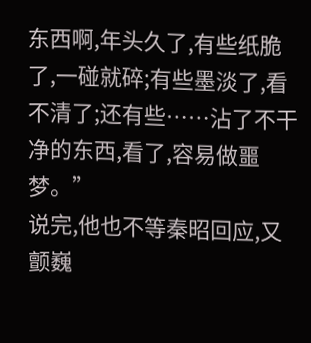东西啊,年头久了,有些纸脆了,一碰就碎;有些墨淡了,看不清了;还有些……沾了不干净的东西,看了,容易做噩梦。”
说完,他也不等秦昭回应,又颤巍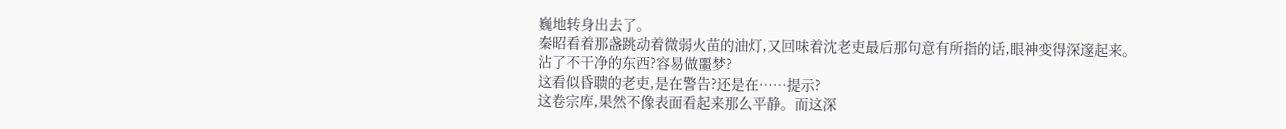巍地转身出去了。
秦昭看着那盏跳动着微弱火苗的油灯,又回味着沈老吏最后那句意有所指的话,眼神变得深邃起来。
沾了不干净的东西?容易做噩梦?
这看似昏聩的老吏,是在警告?还是在……提示?
这卷宗库,果然不像表面看起来那么平静。而这深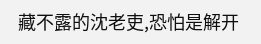藏不露的沈老吏,恐怕是解开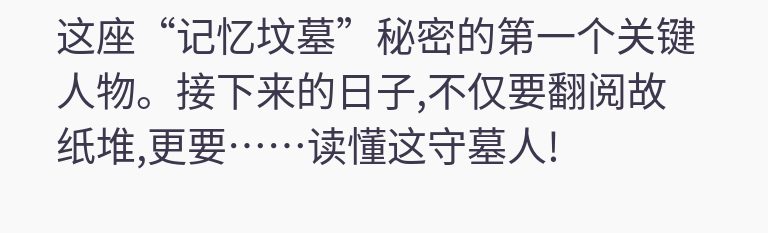这座“记忆坟墓”秘密的第一个关键人物。接下来的日子,不仅要翻阅故纸堆,更要……读懂这守墓人!